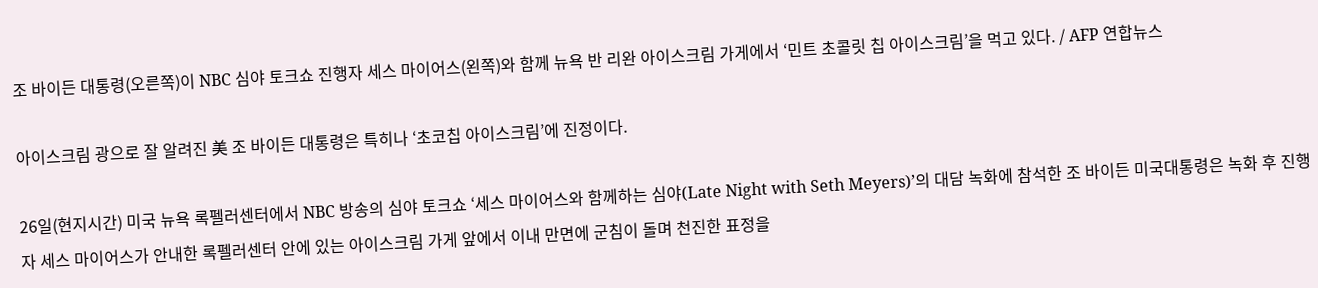조 바이든 대통령(오른쪽)이 NBC 심야 토크쇼 진행자 세스 마이어스(왼쪽)와 함께 뉴욕 반 리완 아이스크림 가게에서 ‘민트 초콜릿 칩 아이스크림’을 먹고 있다. / AFP 연합뉴스

아이스크림 광으로 잘 알려진 美 조 바이든 대통령은 특히나 ‘초코칩 아이스크림’에 진정이다.

26일(현지시간) 미국 뉴욕 록펠러센터에서 NBC 방송의 심야 토크쇼 ‘세스 마이어스와 함께하는 심야(Late Night with Seth Meyers)’의 대담 녹화에 참석한 조 바이든 미국대통령은 녹화 후 진행자 세스 마이어스가 안내한 록펠러센터 안에 있는 아이스크림 가게 앞에서 이내 만면에 군침이 돌며 천진한 표정을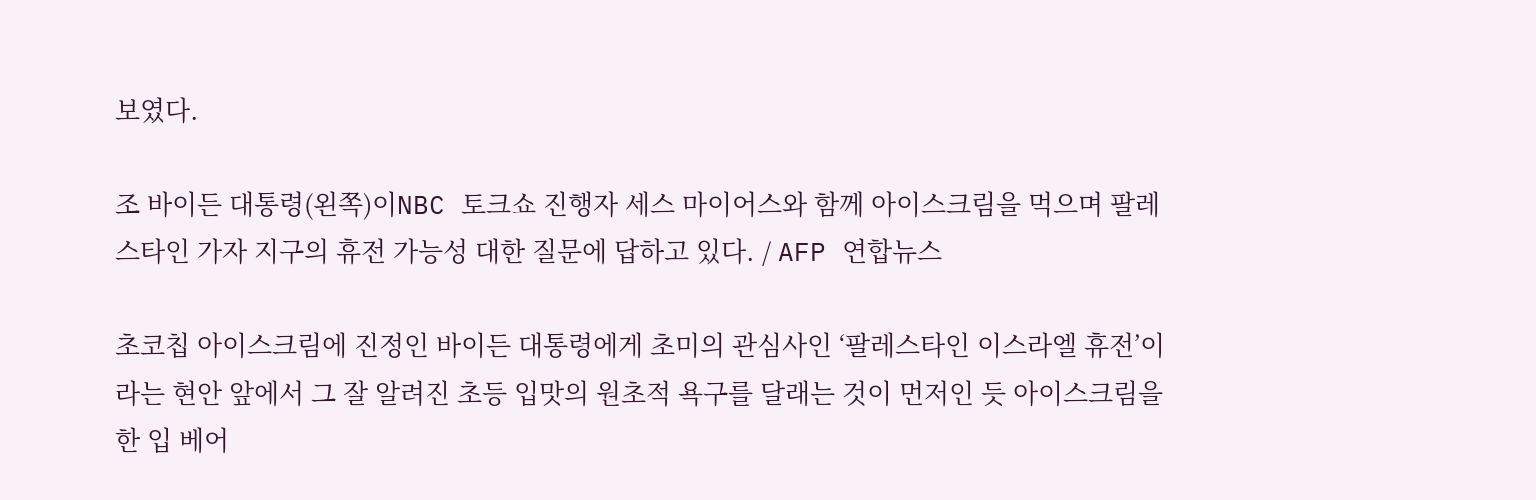보였다.

조 바이든 대통령(왼쪽)이NBC 토크쇼 진행자 세스 마이어스와 함께 아이스크림을 먹으며 팔레스타인 가자 지구의 휴전 가능성 대한 질문에 답하고 있다. / AFP 연합뉴스

초코칩 아이스크림에 진정인 바이든 대통령에게 초미의 관심사인 ‘팔레스타인 이스라엘 휴전’이라는 현안 앞에서 그 잘 알려진 초등 입맛의 원초적 욕구를 달래는 것이 먼저인 듯 아이스크림을 한 입 베어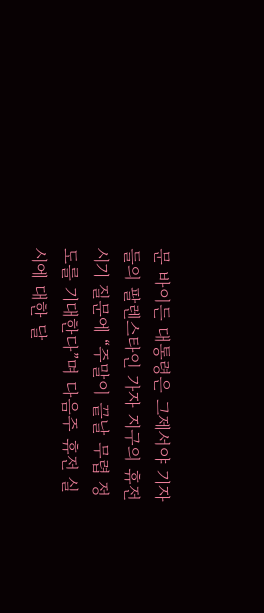문 바이든 대통령은 그제서야 기자들의 팔렌스타인 가자 지구의 휴전 시기 질문에 “주말이 끝날 무렵 정도를 기대한다”며 다음주 휴전 실시에 대한 달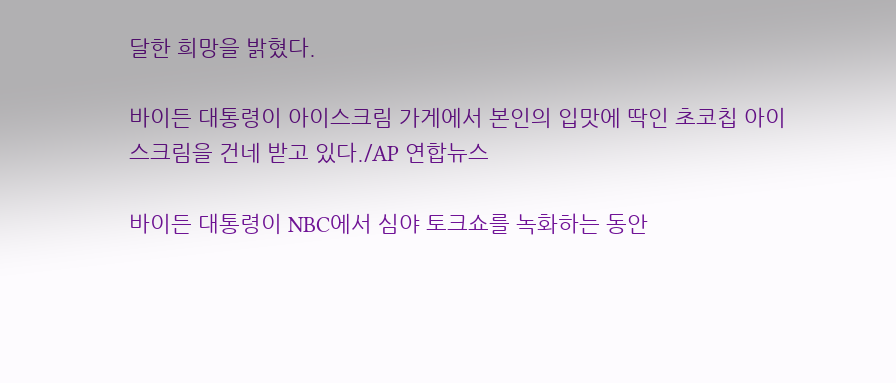달한 희망을 밝혔다.

바이든 대통령이 아이스크림 가게에서 본인의 입맛에 딱인 초코칩 아이스크림을 건네 받고 있다./AP 연합뉴스

바이든 대통령이 NBC에서 심야 토크쇼를 녹화하는 동안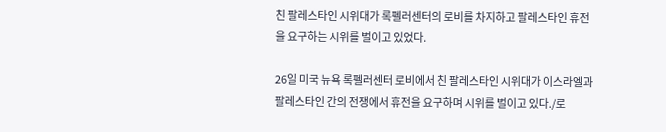친 팔레스타인 시위대가 록펠러센터의 로비를 차지하고 팔레스타인 휴전을 요구하는 시위를 벌이고 있었다.

26일 미국 뉴욕 록펠러센터 로비에서 친 팔레스타인 시위대가 이스라엘과 팔레스타인 간의 전쟁에서 휴전을 요구하며 시위를 벌이고 있다./로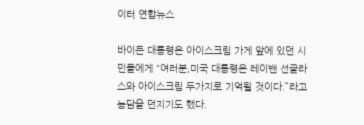이터 연합뉴스

바이든 대통령은 아이스크림 가게 앞에 있던 시민들에게 “여러분,미국 대통령은 레이밴 선글라스와 아이스크림 두가지로 기억될 것이다.”라고 농담을 던지기도 했다.